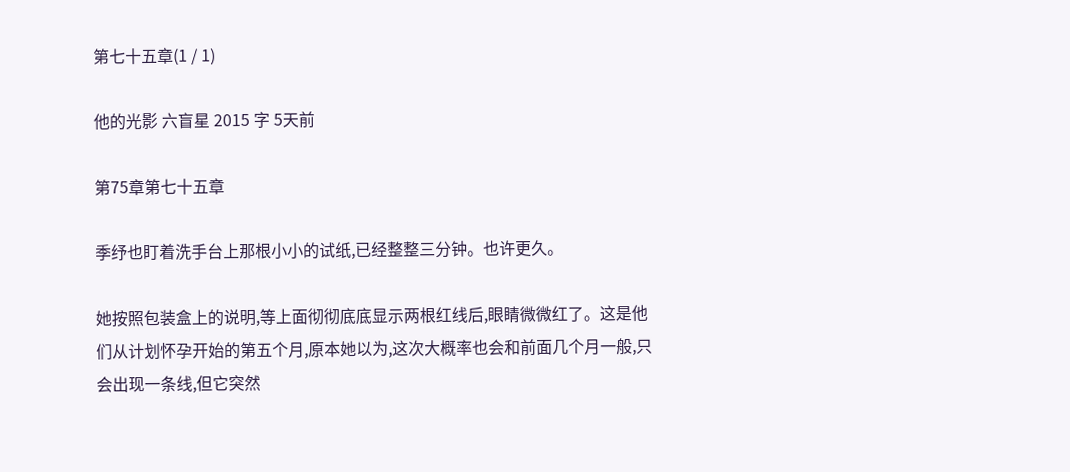第七十五章(1 / 1)

他的光影 六盲星 2015 字 5天前

第75章第七十五章

季纾也盯着洗手台上那根小小的试纸,已经整整三分钟。也许更久。

她按照包装盒上的说明,等上面彻彻底底显示两根红线后,眼睛微微红了。这是他们从计划怀孕开始的第五个月,原本她以为,这次大概率也会和前面几个月一般,只会出现一条线,但它突然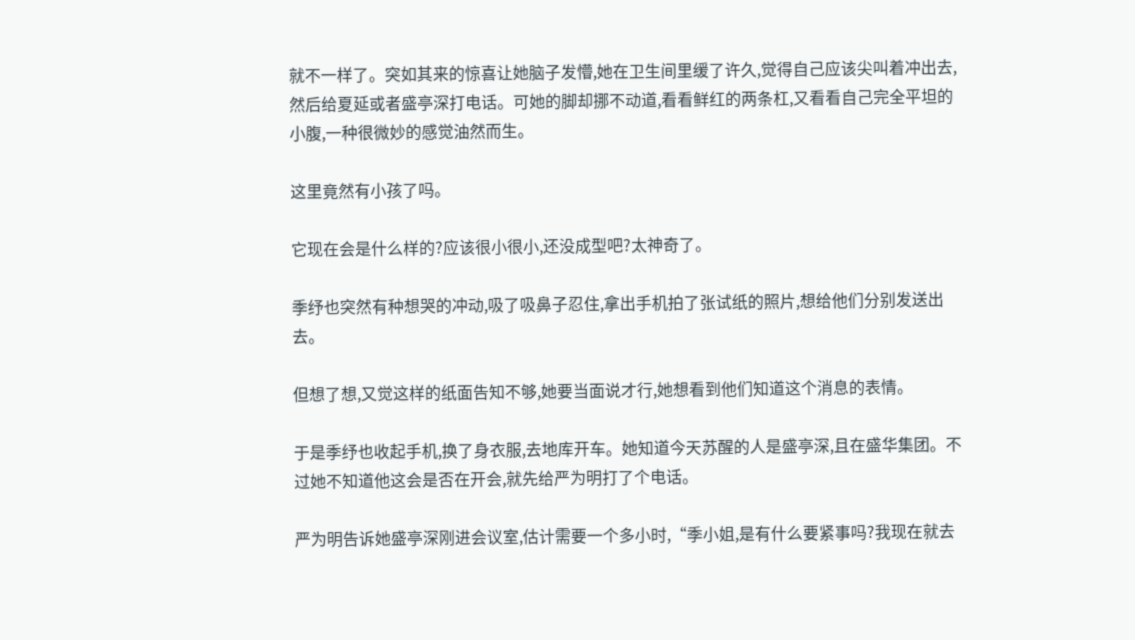就不一样了。突如其来的惊喜让她脑子发懵,她在卫生间里缓了许久,觉得自己应该尖叫着冲出去,然后给夏延或者盛亭深打电话。可她的脚却挪不动道,看看鲜红的两条杠,又看看自己完全平坦的小腹,一种很微妙的感觉油然而生。

这里竟然有小孩了吗。

它现在会是什么样的?应该很小很小,还没成型吧?太神奇了。

季纾也突然有种想哭的冲动,吸了吸鼻子忍住,拿出手机拍了张试纸的照片,想给他们分别发送出去。

但想了想,又觉这样的纸面告知不够,她要当面说才行,她想看到他们知道这个消息的表情。

于是季纾也收起手机,换了身衣服,去地库开车。她知道今天苏醒的人是盛亭深,且在盛华集团。不过她不知道他这会是否在开会,就先给严为明打了个电话。

严为明告诉她盛亭深刚进会议室,估计需要一个多小时,“季小姐,是有什么要紧事吗?我现在就去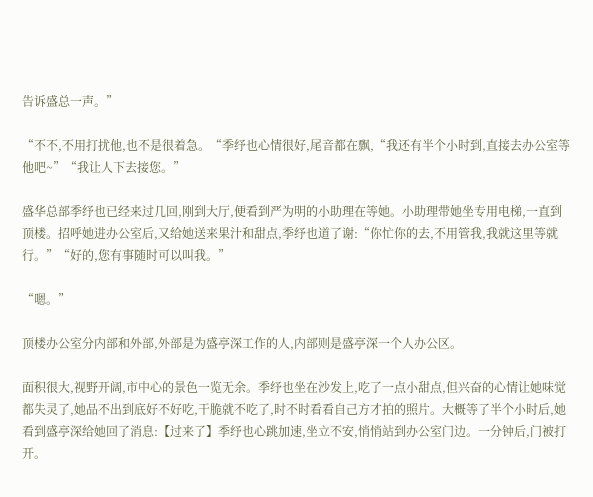告诉盛总一声。”

“不不,不用打扰他,也不是很着急。“季纾也心情很好,尾音都在飘,“我还有半个小时到,直接去办公室等他吧~”“我让人下去接您。”

盛华总部季纾也已经来过几回,刚到大厅,便看到严为明的小助理在等她。小助理带她坐专用电梯,一直到顶楼。招呼她进办公室后,又给她送来果汁和甜点,季纾也道了谢:“你忙你的去,不用管我,我就这里等就行。”“好的,您有事随时可以叫我。”

“嗯。”

顶楼办公室分内部和外部,外部是为盛亭深工作的人,内部则是盛亭深一个人办公区。

面积很大,视野开阔,市中心的景色一览无余。季纾也坐在沙发上,吃了一点小甜点,但兴奋的心情让她味觉都失灵了,她品不出到底好不好吃,干脆就不吃了,时不时看看自己方才拍的照片。大概等了半个小时后,她看到盛亭深给她回了消息:【过来了】季纾也心跳加速,坐立不安,悄悄站到办公室门边。一分钟后,门被打开。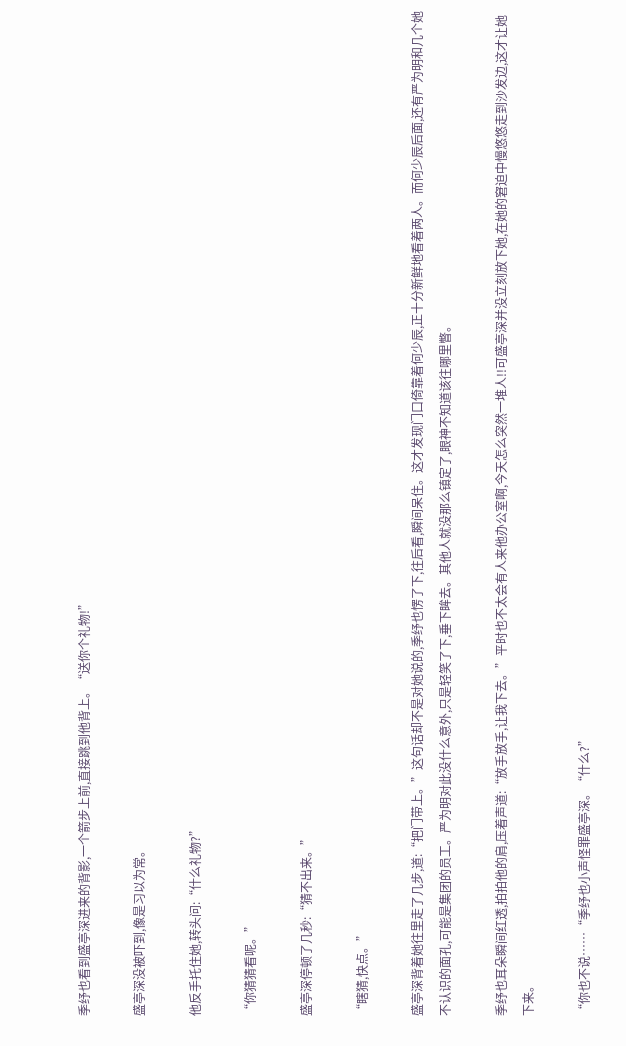季纾也看到盛亭深进来的背影,一个箭步上前,直接跳到他背上。“送你个礼物!”

盛亭深没被吓到,像是习以为常。

他反手托住她,转头问:“什么礼物?”

“你猜猜看呢。”

盛亭深停顿了几秒:“猜不出来。”

“瞎猜,快点。”

盛亭深背着她往里走了几步,道:“把门带上。”这句话却不是对她说的,季纾也愣了下,往后看,瞬间呆住。这才发现门口倚靠着何少辰,正十分新鲜地看着两人。而何少辰后面,还有严为明和几个她不认识的面孔,可能是集团的员工。严为明对此没什么意外,只是轻笑了下,垂下眸去。其他人就没那么镇定了,眼神不知道该往哪里瞥。

季纾也耳朵瞬间红透,拍拍他的肩,压着声道:“放手放手,让我下去。”平时也不太会有人来他办公室啊,今天怎么突然一堆人!!可盛亭深并没立刻放下她,在她的窘迫中慢悠悠走到沙发边,这才让她下来。

“你也不说……“季纾也小声怪罪盛亭深。“什么?”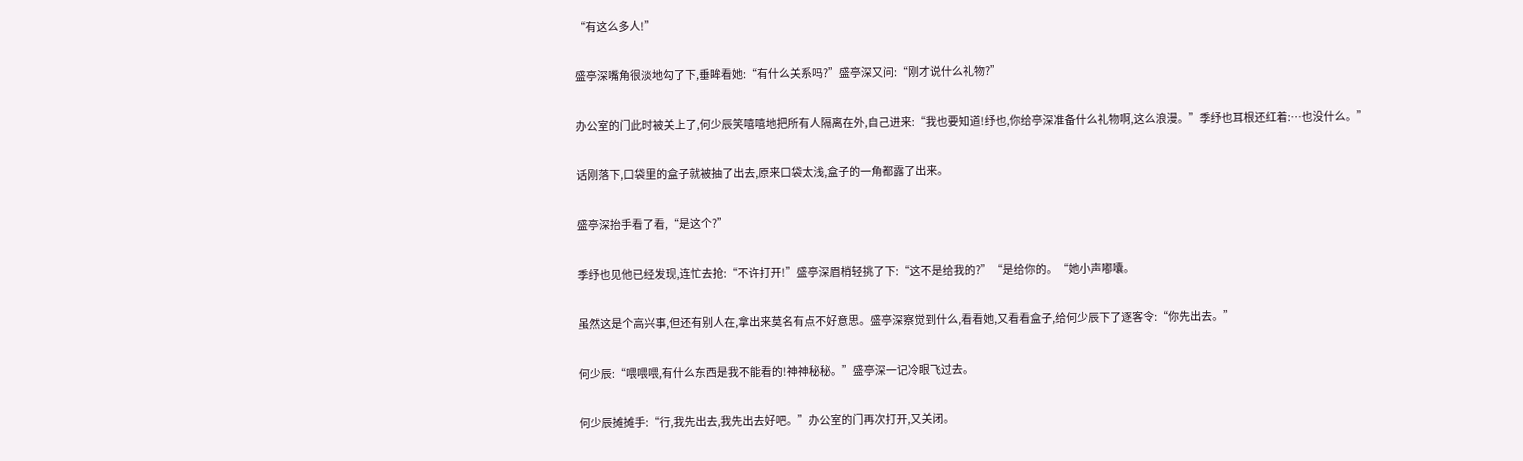“有这么多人!”

盛亭深嘴角很淡地勾了下,垂眸看她:“有什么关系吗?”盛亭深又问:“刚才说什么礼物?”

办公室的门此时被关上了,何少辰笑嘻嘻地把所有人隔离在外,自己进来:“我也要知道!纾也,你给亭深准备什么礼物啊,这么浪漫。”季纾也耳根还红着:…也没什么。”

话刚落下,口袋里的盒子就被抽了出去,原来口袋太浅,盒子的一角都露了出来。

盛亭深抬手看了看,“是这个?”

季纾也见他已经发现,连忙去抢:“不许打开!”盛亭深眉梢轻挑了下:“这不是给我的?”“是给你的。“她小声嘟囔。

虽然这是个高兴事,但还有别人在,拿出来莫名有点不好意思。盛亭深察觉到什么,看看她,又看看盒子,给何少辰下了逐客令:“你先出去。”

何少辰:“喂喂喂,有什么东西是我不能看的!神神秘秘。”盛亭深一记冷眼飞过去。

何少辰摊摊手:“行,我先出去,我先出去好吧。”办公室的门再次打开,又关闭。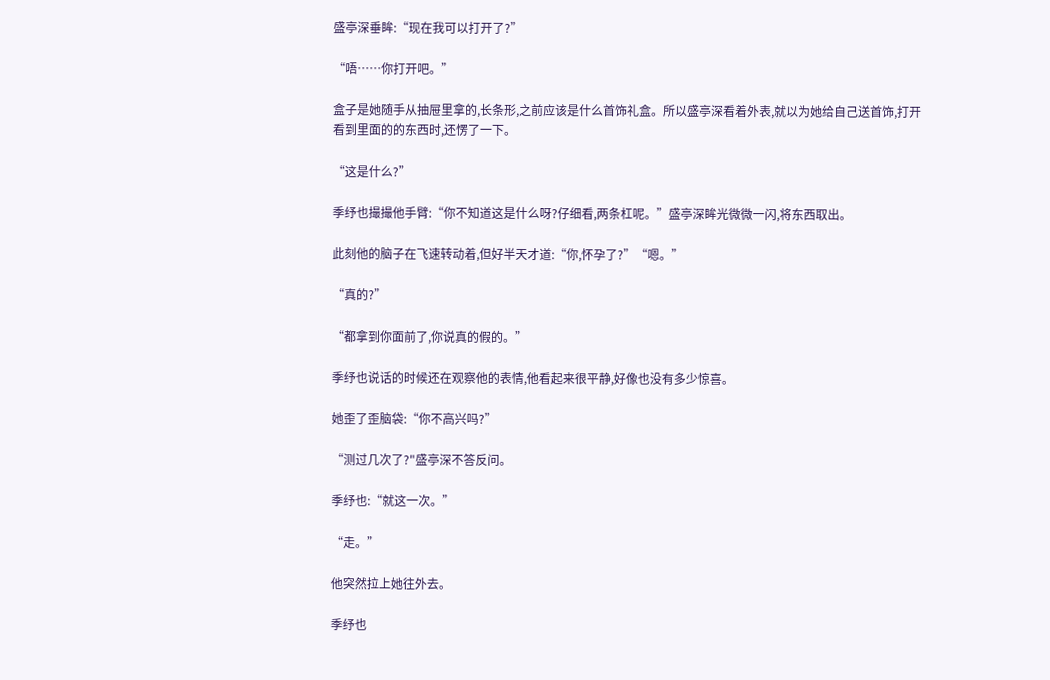盛亭深垂眸:“现在我可以打开了?”

“唔……你打开吧。”

盒子是她随手从抽屉里拿的,长条形,之前应该是什么首饰礼盒。所以盛亭深看着外表,就以为她给自己送首饰,打开看到里面的的东西时,还愣了一下。

“这是什么?”

季纾也撮撮他手臂:“你不知道这是什么呀?仔细看,两条杠呢。”盛亭深眸光微微一闪,将东西取出。

此刻他的脑子在飞速转动着,但好半天才道:“你,怀孕了?”“嗯。”

“真的?”

“都拿到你面前了,你说真的假的。”

季纾也说话的时候还在观察他的表情,他看起来很平静,好像也没有多少惊喜。

她歪了歪脑袋:“你不高兴吗?”

“测过几次了?"盛亭深不答反问。

季纾也:“就这一次。”

“走。”

他突然拉上她往外去。

季纾也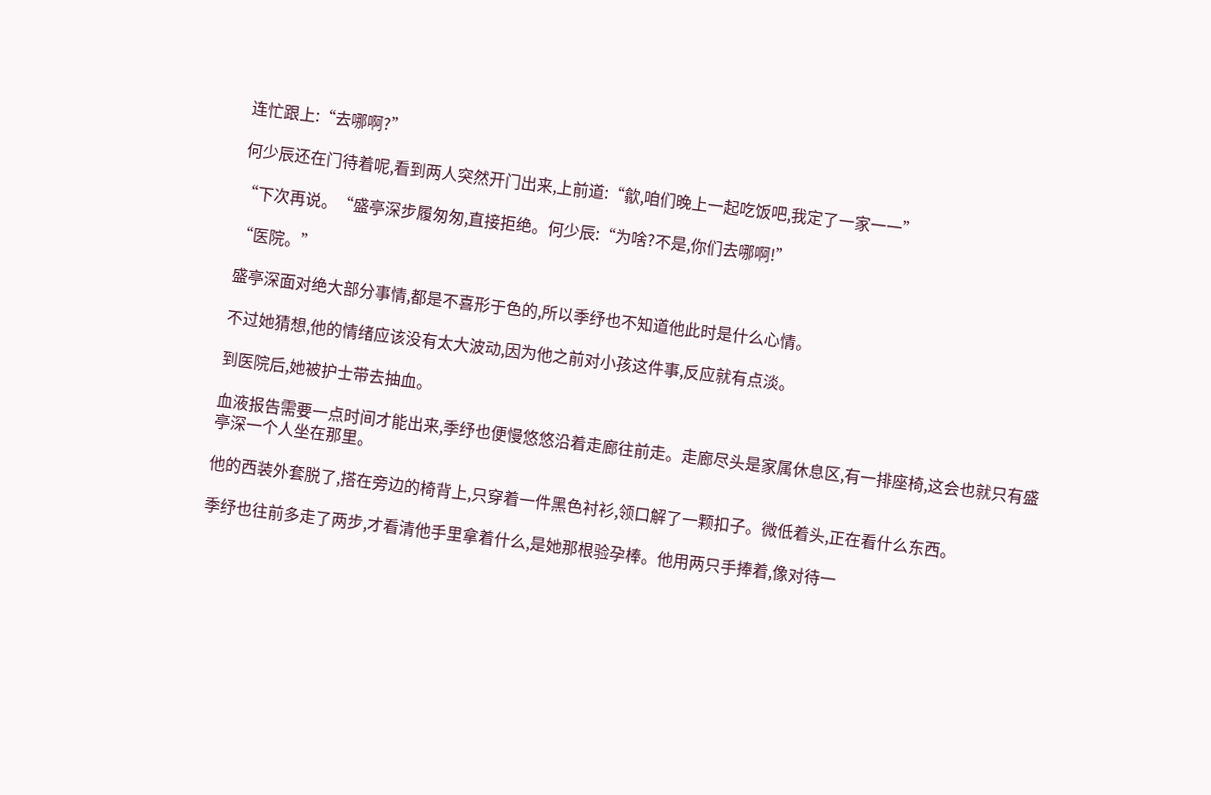连忙跟上:“去哪啊?”

何少辰还在门待着呢,看到两人突然开门出来,上前道:“歙,咱们晚上一起吃饭吧,我定了一家一一”

“下次再说。“盛亭深步履匆匆,直接拒绝。何少辰:“为啥?不是,你们去哪啊!”

“医院。”

盛亭深面对绝大部分事情,都是不喜形于色的,所以季纾也不知道他此时是什么心情。

不过她猜想,他的情绪应该没有太大波动,因为他之前对小孩这件事,反应就有点淡。

到医院后,她被护士带去抽血。

血液报告需要一点时间才能出来,季纾也便慢悠悠沿着走廊往前走。走廊尽头是家属休息区,有一排座椅,这会也就只有盛亭深一个人坐在那里。

他的西装外套脱了,搭在旁边的椅背上,只穿着一件黑色衬衫,领口解了一颗扣子。微低着头,正在看什么东西。

季纾也往前多走了两步,才看清他手里拿着什么,是她那根验孕棒。他用两只手捧着,像对待一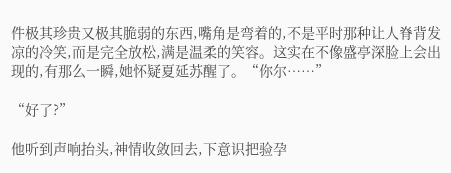件极其珍贵又极其脆弱的东西,嘴角是弯着的,不是平时那种让人脊背发凉的冷笑,而是完全放松,满是温柔的笑容。这实在不像盛亭深脸上会出现的,有那么一瞬,她怀疑夏延苏醒了。“你尔……”

“好了?”

他听到声响抬头,神情收敛回去,下意识把验孕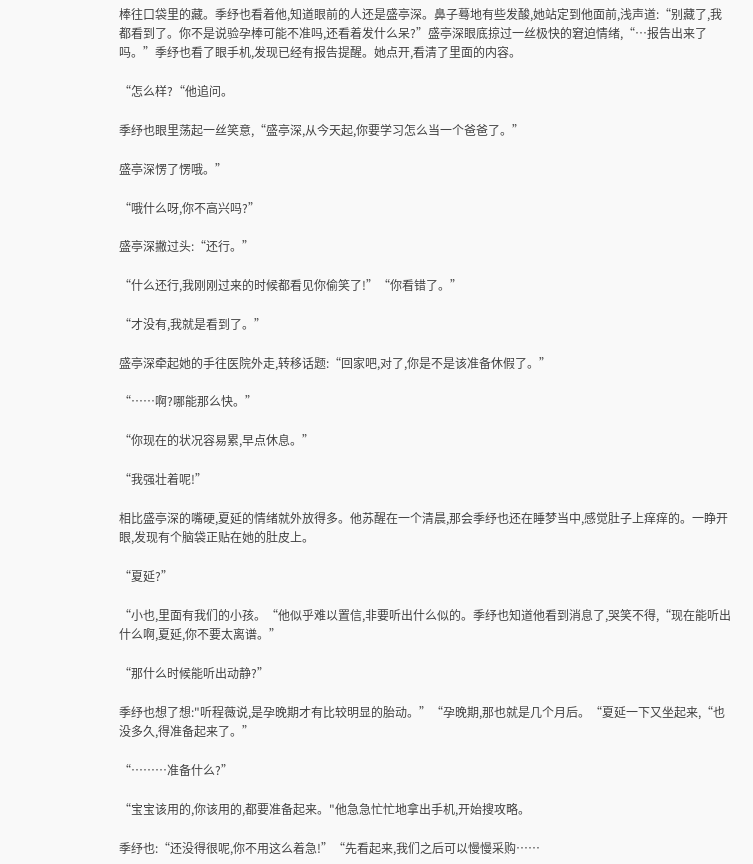棒往口袋里的藏。季纾也看着他,知道眼前的人还是盛亭深。鼻子蓦地有些发酸,她站定到他面前,浅声道:“别藏了,我都看到了。你不是说验孕棒可能不准吗,还看着发什么呆?”盛亭深眼底掠过一丝极快的窘迫情绪,“…报告出来了吗。”季纾也看了眼手机,发现已经有报告提醒。她点开,看清了里面的内容。

“怎么样?“他追问。

季纾也眼里荡起一丝笑意,“盛亭深,从今天起,你要学习怎么当一个爸爸了。”

盛亭深愣了愣哦。”

“哦什么呀,你不高兴吗?”

盛亭深撇过头:“还行。”

“什么还行,我刚刚过来的时候都看见你偷笑了!”“你看错了。”

“才没有,我就是看到了。”

盛亭深牵起她的手往医院外走,转移话题:“回家吧,对了,你是不是该准备休假了。”

“……啊?哪能那么快。”

“你现在的状况容易累,早点休息。”

“我强壮着呢!”

相比盛亭深的嘴硬,夏延的情绪就外放得多。他苏醒在一个清晨,那会季纾也还在睡梦当中,感觉肚子上痒痒的。一睁开眼,发现有个脑袋正贴在她的肚皮上。

“夏延?”

“小也,里面有我们的小孩。“他似乎难以置信,非要听出什么似的。季纾也知道他看到消息了,哭笑不得,“现在能听出什么啊,夏延,你不要太离谱。”

“那什么时候能听出动静?”

季纾也想了想:"听程薇说,是孕晚期才有比较明显的胎动。”“孕晚期,那也就是几个月后。“夏延一下又坐起来,“也没多久,得准备起来了。”

“………准备什么?”

“宝宝该用的,你该用的,都要准备起来。"他急急忙忙地拿出手机,开始搜攻略。

季纾也:“还没得很呢,你不用这么着急!”“先看起来,我们之后可以慢慢采购……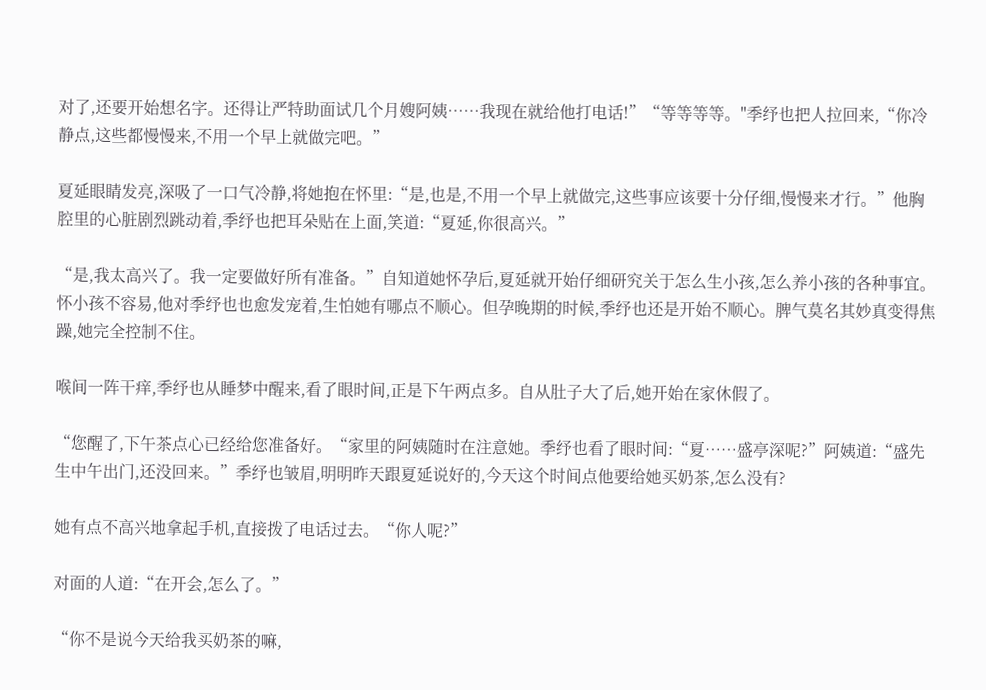对了,还要开始想名字。还得让严特助面试几个月嫂阿姨……我现在就给他打电话!”“等等等等。"季纾也把人拉回来,“你冷静点,这些都慢慢来,不用一个早上就做完吧。”

夏延眼睛发亮,深吸了一口气冷静,将她抱在怀里:“是,也是,不用一个早上就做完,这些事应该要十分仔细,慢慢来才行。”他胸腔里的心脏剧烈跳动着,季纾也把耳朵贴在上面,笑道:“夏延,你很高兴。”

“是,我太高兴了。我一定要做好所有准备。”自知道她怀孕后,夏延就开始仔细研究关于怎么生小孩,怎么养小孩的各种事宜。怀小孩不容易,他对季纾也也愈发宠着,生怕她有哪点不顺心。但孕晚期的时候,季纾也还是开始不顺心。脾气莫名其妙真变得焦躁,她完全控制不住。

喉间一阵干痒,季纾也从睡梦中醒来,看了眼时间,正是下午两点多。自从肚子大了后,她开始在家休假了。

“您醒了,下午茶点心已经给您准备好。“家里的阿姨随时在注意她。季纾也看了眼时间:“夏……盛亭深呢?”阿姨道:“盛先生中午出门,还没回来。”季纾也皱眉,明明昨天跟夏延说好的,今天这个时间点他要给她买奶茶,怎么没有?

她有点不高兴地拿起手机,直接拨了电话过去。“你人呢?”

对面的人道:“在开会,怎么了。”

“你不是说今天给我买奶茶的嘛,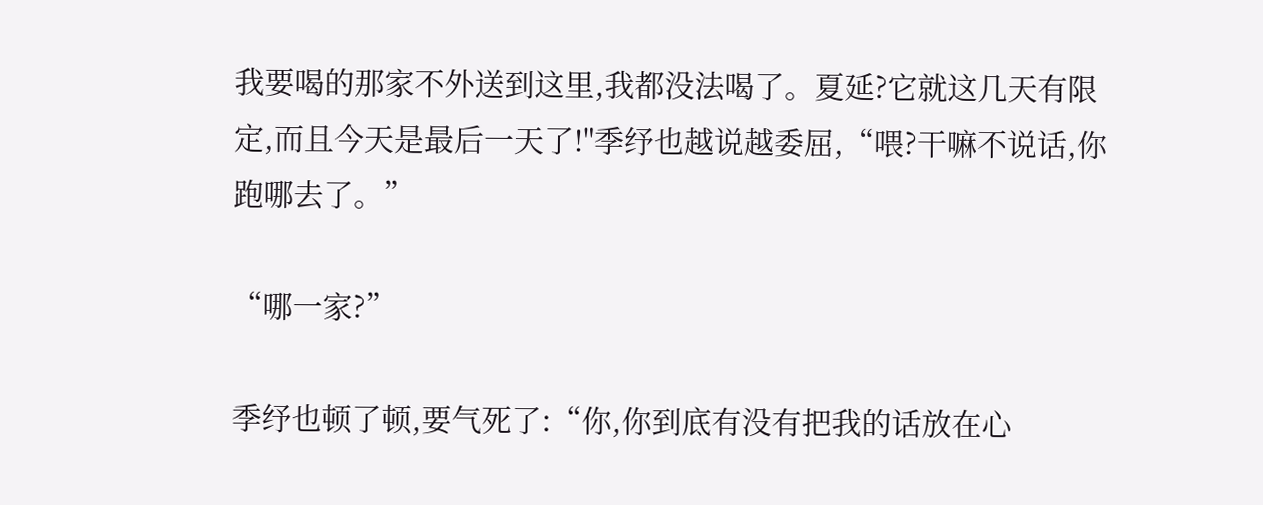我要喝的那家不外送到这里,我都没法喝了。夏延?它就这几天有限定,而且今天是最后一天了!"季纾也越说越委屈,“喂?干嘛不说话,你跑哪去了。”

“哪一家?”

季纾也顿了顿,要气死了:“你,你到底有没有把我的话放在心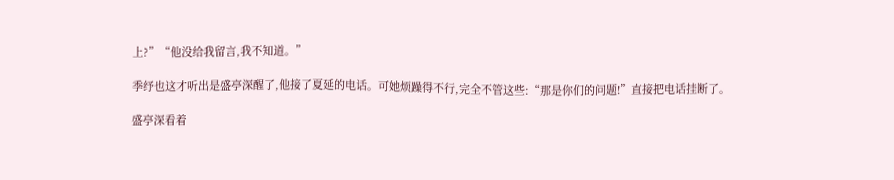上?”“他没给我留言,我不知道。”

季纾也这才听出是盛亭深醒了,他接了夏延的电话。可她烦躁得不行,完全不管这些:“那是你们的问题!”直接把电话挂断了。

盛亭深看着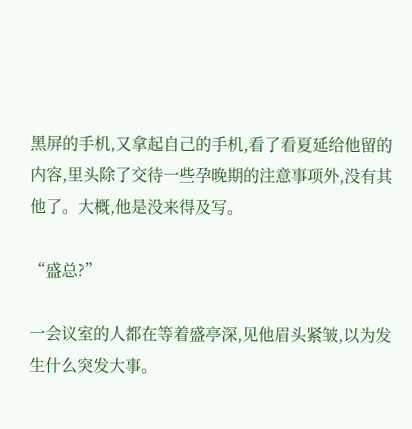黑屏的手机,又拿起自己的手机,看了看夏延给他留的内容,里头除了交待一些孕晚期的注意事项外,没有其他了。大概,他是没来得及写。

“盛总?”

一会议室的人都在等着盛亭深,见他眉头紧皱,以为发生什么突发大事。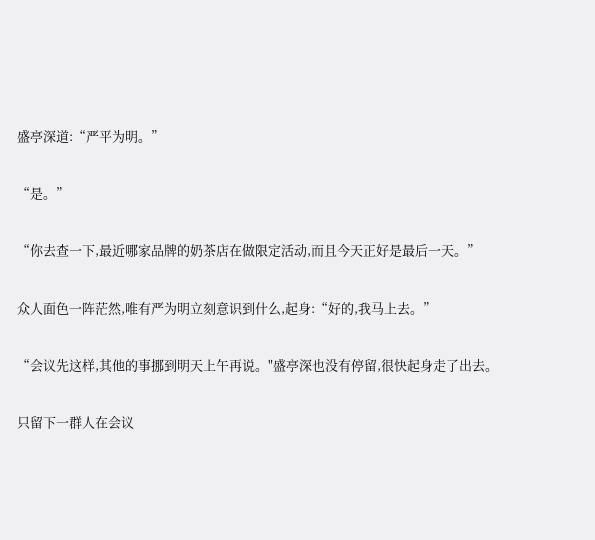盛亭深道:“严平为明。”

“是。”

“你去查一下,最近哪家品牌的奶茶店在做限定活动,而且今天正好是最后一天。”

众人面色一阵茫然,唯有严为明立刻意识到什么,起身:“好的,我马上去。”

“会议先这样,其他的事挪到明天上午再说。"盛亭深也没有停留,很快起身走了出去。

只留下一群人在会议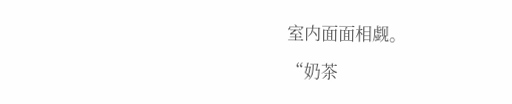室内面面相觑。

“奶茶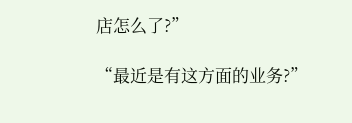店怎么了?”

“最近是有这方面的业务?”